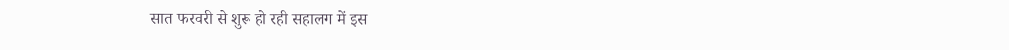सात फरवरी से शुरू हो रही सहालग में इस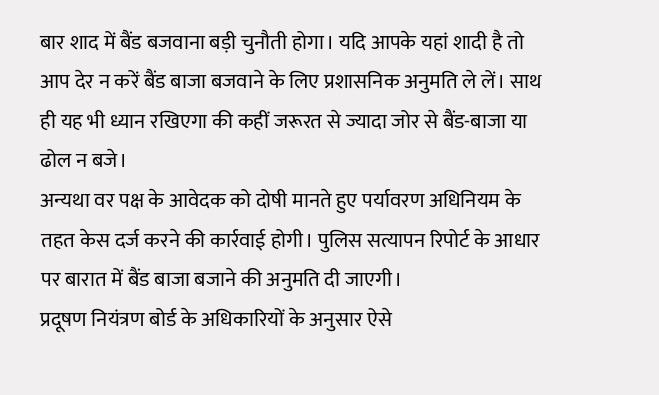बार शाद में बैंड बजवाना बड़ी चुनौती होगा। यदि आपके यहां शादी है तो आप देर न करें बैंड बाजा बजवाने के लिए प्रशासनिक अनुमति ले लें। साथ ही यह भी ध्यान रखिएगा की कहीं जरूरत से ज्यादा जोर से बैंड-बाजा या ढोल न बजे।
अन्यथा वर पक्ष के आवेदक को दोषी मानते हुए पर्यावरण अधिनियम के तहत केस दर्ज करने की कार्रवाई होगी। पुलिस सत्यापन रिपोर्ट के आधार पर बारात में बैंड बाजा बजाने की अनुमति दी जाएगी।
प्रदूषण नियंत्रण बोर्ड के अधिकारियों के अनुसार ऐसे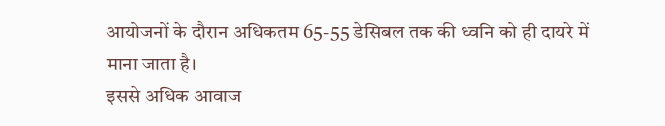आयोजनों के दौरान अधिकतम 65-55 डेसिबल तक की ध्वनि को ही दायरे में माना जाता है।
इससे अधिक आवाज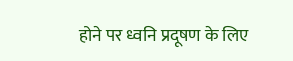होने पर ध्वनि प्रदूषण के लिए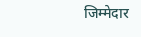जिम्मेदार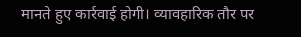मानते हुए कार्रवाई होगी। व्यावहारिक तौर पर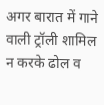अगर बारात में गाने वाली ट्रॉली शामिल न करके ढोल व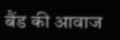बैंड की आवाज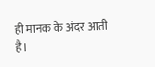ही मानक के अंदर आती है।